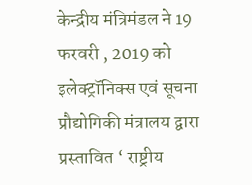केन्द्रीय मंत्रिमंडल ने 19 फरवरी , 2019 को इलेक्ट्रॉनिक्स एवं सूचना प्रौद्योगिकी मंत्रालय द्वारा प्रस्तावित ‘ राष्ट्रीय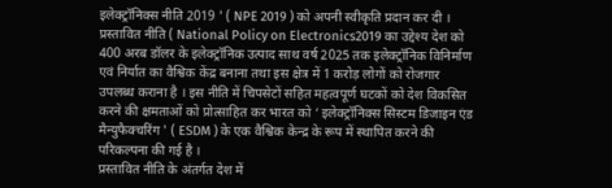इलेक्ट्रॉनिक्स नीति 2019 ' ( NPE 2019 ) को अपनी स्वीकृति प्रदान कर दी । प्रस्तावित नीति ( National Policy on Electronics2019 का उद्देश्य देश को 400 अरब डॉलर के इलेक्ट्रॉनिक उत्पाद साथ वर्ष 2025 तक इलेक्ट्रॉनिक विनिर्माण एवं निर्यात का वैश्विक केंद्र बनाना तथा इस क्षेत्र में 1 करोड़ लोगों को रोजगार उपलब्ध कराना है । इस नीति में चिपसेटों सहित महत्वपूर्ण घटकों को देश विकसित करने की क्षमताओं को प्रोत्साहित कर भारत को ‘ इलेक्ट्रॉनिक्स सिस्टम डिजाइन एंड मैन्युफैक्चरिंग ' ( ESDM ) के एक वैश्विक केन्द्र के रूप में स्थापित करने की परिकल्पना की गई है ।
प्रस्तावित नीति के अंतर्गत देश में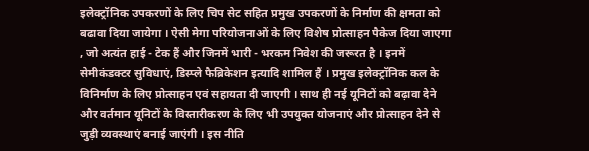इलेक्ट्रॉनिक उपकरणों के लिए चिप सेट सहित प्रमुख उपकरणों के निर्माण की क्षमता को बढावा दिया जायेगा । ऐसी मेगा परियोजनाओं के लिए विशेष प्रोत्साहन पैकेज दिया जाएगा , जो अत्यंत हाई - टेक हैं और जिनमें भारी - भरकम निवेश की जरूरत है । इनमें सेमीकंडक्टर सुविधाएं, डिस्प्ले फैब्रिकेशन इत्यादि शामिल हैं । प्रमुख इलेक्ट्रॉनिक कल के विनिर्माण के लिए प्रोत्साहन एवं सहायता दी जाएगी । साथ ही नई यूनिटों को बढ़ावा देने और वर्तमान यूनिटों के विस्तारीकरण के लिए भी उपयुक्त योजनाएं और प्रोत्साहन देने से जुड़ी व्यवस्थाएं बनाई जाएंगी । इस नीति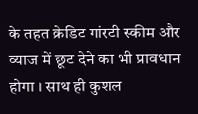के तहत क्रेडिट गांरटी स्कीम और व्याज में छूट देने का भी प्रावधान होगा । साथ ही कुशल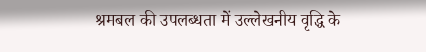श्रमबल की उपलब्धता में उल्लेखनीय वृद्धि के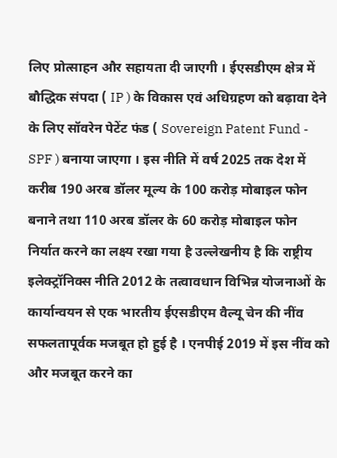लिए प्रोत्साहन और सहायता दी जाएगी । ईएसडीएम क्षेत्र में बौद्धिक संपदा ( IP ) के विकास एवं अधिग्रहण को बढ़ावा देने के लिए सॉवरेन पेटेंट फंड ( Sovereign Patent Fund - SPF ) बनाया जाएगा । इस नीति में वर्ष 2025 तक देश में करीब 190 अरब डॉलर मूल्य के 100 करोड़ मोबाइल फोन बनाने तथा 110 अरब डॉलर के 60 करोड़ मोबाइल फोन निर्यात करने का लक्ष्य रखा गया है उल्लेखनीय है कि राष्ट्रीय इलेक्ट्रॉनिक्स नीति 2012 के तत्वावधान विभिन्न योजनाओं के कार्यान्वयन से एक भारतीय ईएसडीएम वैल्यू चेन की नींव सफलतापूर्वक मजबूत हो हुई है । एनपीई 2019 में इस नींव को और मजबूत करने का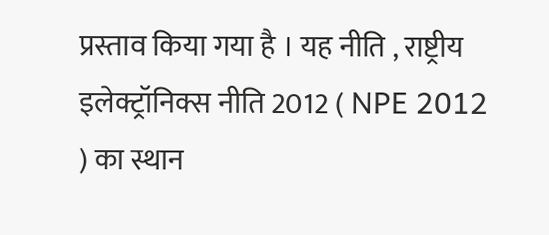प्रस्ताव किया गया है । यह नीति , राष्ट्रीय इलेक्ट्रॉनिक्स नीति 2012 ( NPE 2012 ) का स्थान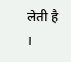लेती है ।